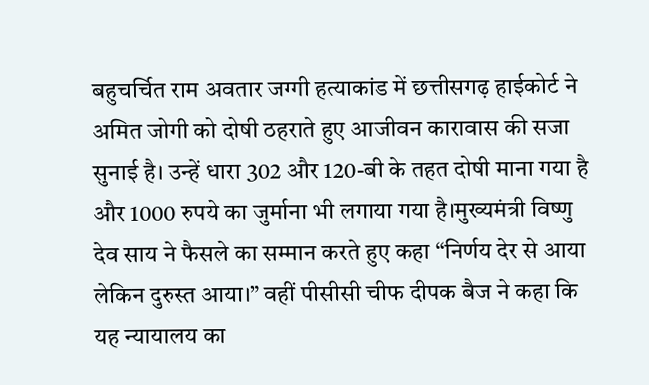बहुचर्चित राम अवतार जग्गी हत्याकांड में छत्तीसगढ़ हाईकोर्ट ने अमित जोगी को दोषी ठहराते हुए आजीवन कारावास की सजा सुनाई है। उन्हें धारा 302 और 120-बी के तहत दोषी माना गया है और 1000 रुपये का जुर्माना भी लगाया गया है।मुख्यमंत्री विष्णु देव साय ने फैसले का सम्मान करते हुए कहा “निर्णय देर से आया लेकिन दुरुस्त आया।” वहीं पीसीसी चीफ दीपक बैज ने कहा कि यह न्यायालय का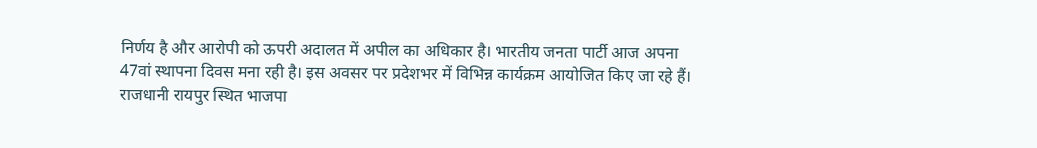निर्णय है और आरोपी को ऊपरी अदालत में अपील का अधिकार है। भारतीय जनता पार्टी आज अपना 47वां स्थापना दिवस मना रही है। इस अवसर पर प्रदेशभर में विभिन्न कार्यक्रम आयोजित किए जा रहे हैं। राजधानी रायपुर स्थित भाजपा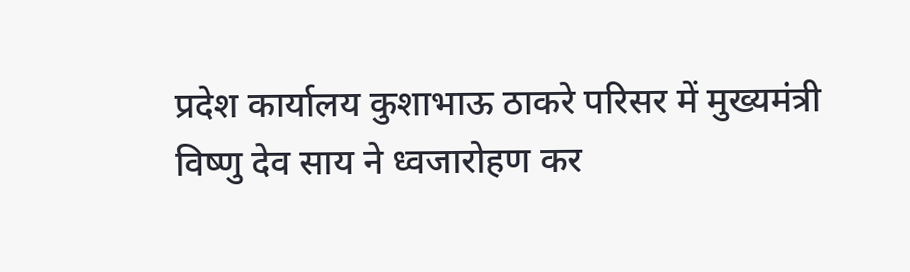प्रदेश कार्यालय कुशाभाऊ ठाकरे परिसर में मुख्यमंत्री विष्णु देव साय ने ध्वजारोहण कर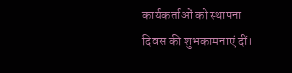कार्यकर्ताओं को स्थापना दिवस की शुभकामनाएं दीं।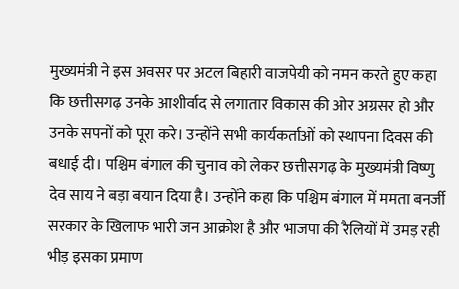मुख्यमंत्री ने इस अवसर पर अटल बिहारी वाजपेयी को नमन करते हुए कहा कि छत्तीसगढ़ उनके आशीर्वाद से लगातार विकास की ओर अग्रसर हो और उनके सपनों को पूरा करे। उन्होंने सभी कार्यकर्ताओं को स्थापना दिवस की बधाई दी। पश्चिम बंगाल की चुनाव को लेकर छत्तीसगढ़ के मुख्यमंत्री विष्णु देव साय ने बड़ा बयान दिया है। उन्होंने कहा कि पश्चिम बंगाल में ममता बनर्जी सरकार के खिलाफ भारी जन आक्रोश है और भाजपा की रैलियों में उमड़ रही भीड़ इसका प्रमाण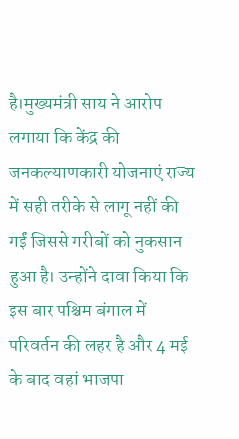है।मुख्यमंत्री साय ने आरोप लगाया कि केंद्र की जनकल्याणकारी योजनाएं राज्य में सही तरीके से लागू नहीं की गईं जिससे गरीबों को नुकसान हुआ है। उन्होंने दावा किया कि इस बार पश्चिम बंगाल में परिवर्तन की लहर है और 4 मई के बाद वहां भाजपा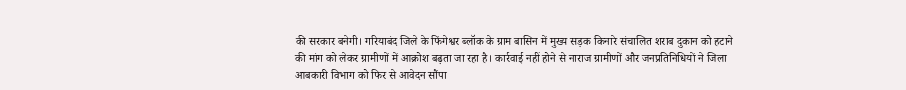की सरकार बनेगी। गरियाबंद जिले के फिंगेश्वर ब्लॉक के ग्राम बासिन में मुख्य सड़क किनारे संचालित शराब दुकान को हटाने की मांग को लेकर ग्रामीणों में आक्रोश बढ़ता जा रहा है। कार्रवाई नहीं होने से नाराज ग्रामीणों और जनप्रतिनिधियों ने जिला आबकारी विभाग को फिर से आवेदन सौंपा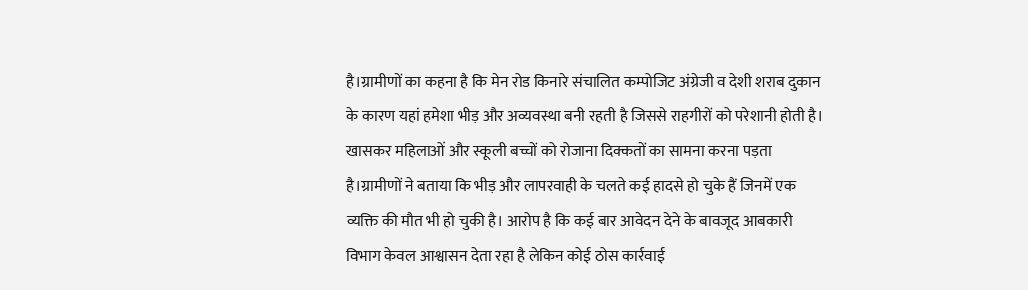है।ग्रामीणों का कहना है कि मेन रोड किनारे संचालित कम्पोजिट अंग्रेजी व देशी शराब दुकान के कारण यहां हमेशा भीड़ और अव्यवस्था बनी रहती है जिससे राहगीरों को परेशानी होती है। खासकर महिलाओं और स्कूली बच्चों को रोजाना दिक्कतों का सामना करना पड़ता है।ग्रामीणों ने बताया कि भीड़ और लापरवाही के चलते कई हादसे हो चुके हैं जिनमें एक व्यक्ति की मौत भी हो चुकी है। आरोप है कि कई बार आवेदन देने के बावजूद आबकारी विभाग केवल आश्वासन देता रहा है लेकिन कोई ठोस कार्रवाई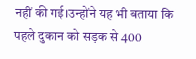नहीं की गई।उन्होंने यह भी बताया कि पहले दुकान को सड़क से 400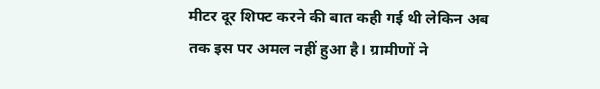मीटर दूर शिफ्ट करने की बात कही गई थी लेकिन अब तक इस पर अमल नहीं हुआ है। ग्रामीणों ने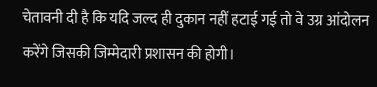चेतावनी दी है कि यदि जल्द ही दुकान नहीं हटाई गई तो वे उग्र आंदोलन करेंगे जिसकी जिम्मेदारी प्रशासन की होगी।